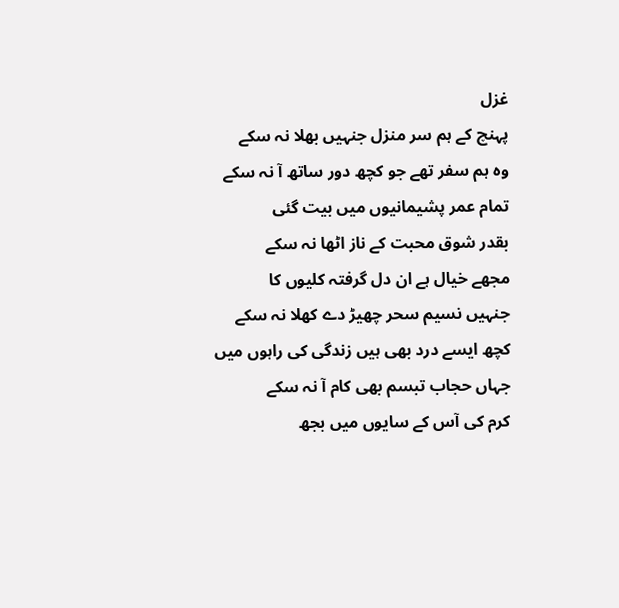غزل
پہنچ کے ہم سر منزل جنہیں بھلا نہ سکے
وہ ہم سفر تھے جو کچھ دور ساتھ آ نہ سکے
تمام عمر پشیمانیوں میں بیت گئی
بقدر شوق محبت کے ناز اٹھا نہ سکے
مجھے خیال ہے ان دل گرفتہ کلیوں کا
جنہیں نسیم سحر چھیڑ دے کھلا نہ سکے
کچھ ایسے درد بھی ہیں زندگی کی راہوں میں
جہاں حجاب تبسم بھی کام آ نہ سکے
کرم کی آس کے سایوں میں بجھ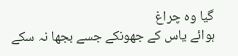گیا وہ چراغ
ہوائے یاس کے جھونکے جسے بجھا نہ سکے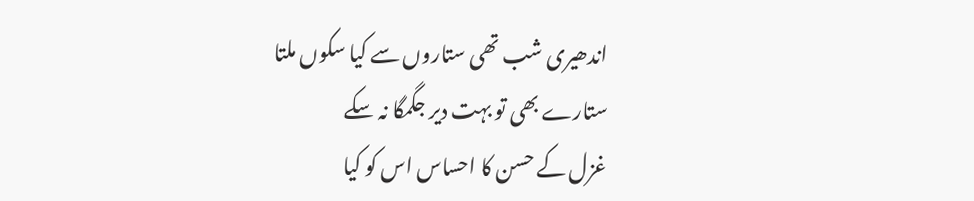اندھیری شب تھی ستاروں سے کیا سکوں ملتا
ستارے بھی تو بہت دیر جگمگا نہ سکے
غزل کے حسن کا احساس اس کو کیا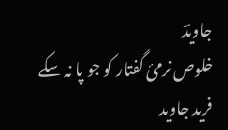جاویدؔ
خلوص نرمئ گفتار کو جو پا نہ سکے
فرید جاوید